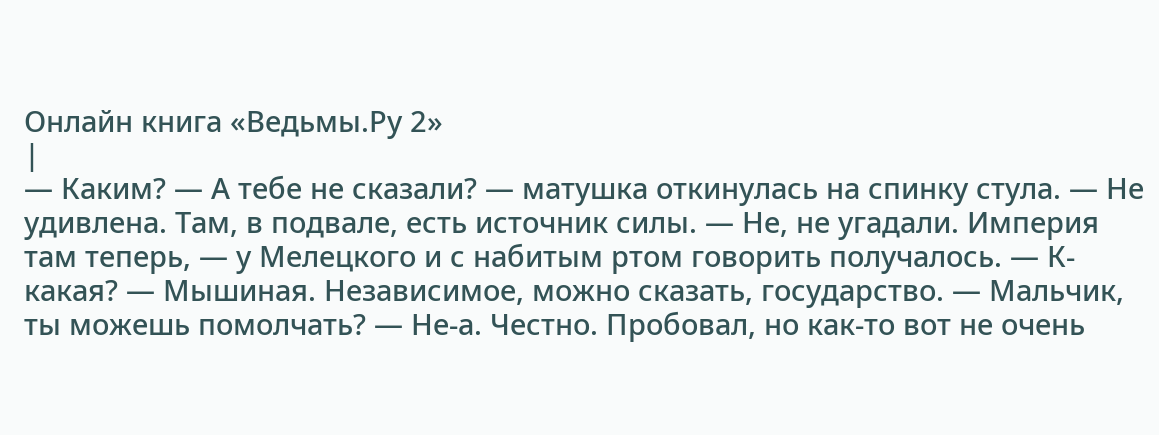Онлайн книга «Ведьмы.Ру 2»
|
— Каким? — А тебе не сказали? — матушка откинулась на спинку стула. — Не удивлена. Там, в подвале, есть источник силы. — Не, не угадали. Империя там теперь, — у Мелецкого и с набитым ртом говорить получалось. — К-какая? — Мышиная. Независимое, можно сказать, государство. — Мальчик, ты можешь помолчать? — Не-а. Честно. Пробовал, но как-то вот не очень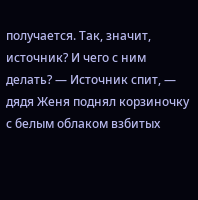получается. Так, значит, источник? И чего с ним делать? — Источник спит, — дядя Женя поднял корзиночку с белым облаком взбитых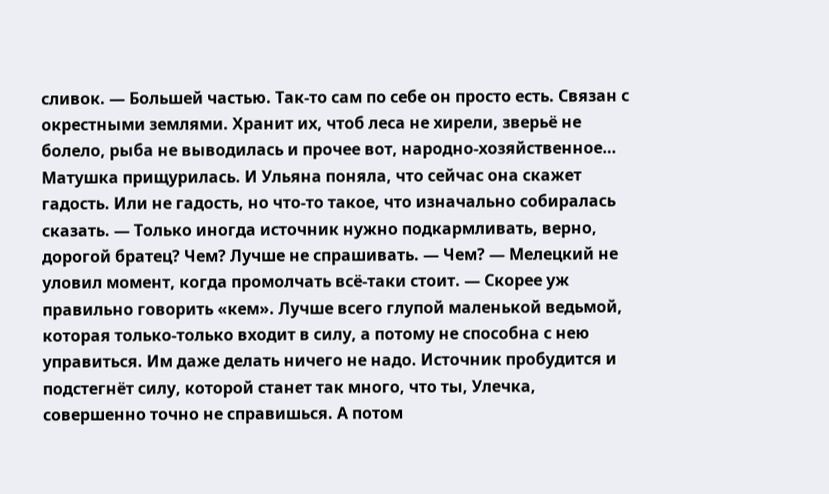сливок. — Большей частью. Так-то сам по себе он просто есть. Связан с окрестными землями. Хранит их, чтоб леса не хирели, зверьё не болело, рыба не выводилась и прочее вот, народно-хозяйственное… Матушка прищурилась. И Ульяна поняла, что сейчас она скажет гадость. Или не гадость, но что-то такое, что изначально собиралась сказать. — Только иногда источник нужно подкармливать, верно, дорогой братец? Чем? Лучше не спрашивать. — Чем? — Мелецкий не уловил момент, когда промолчать всё-таки стоит. — Скорее уж правильно говорить «кем». Лучше всего глупой маленькой ведьмой, которая только-только входит в силу, а потому не способна с нею управиться. Им даже делать ничего не надо. Источник пробудится и подстегнёт силу, которой станет так много, что ты, Улечка, совершенно точно не справишься. А потом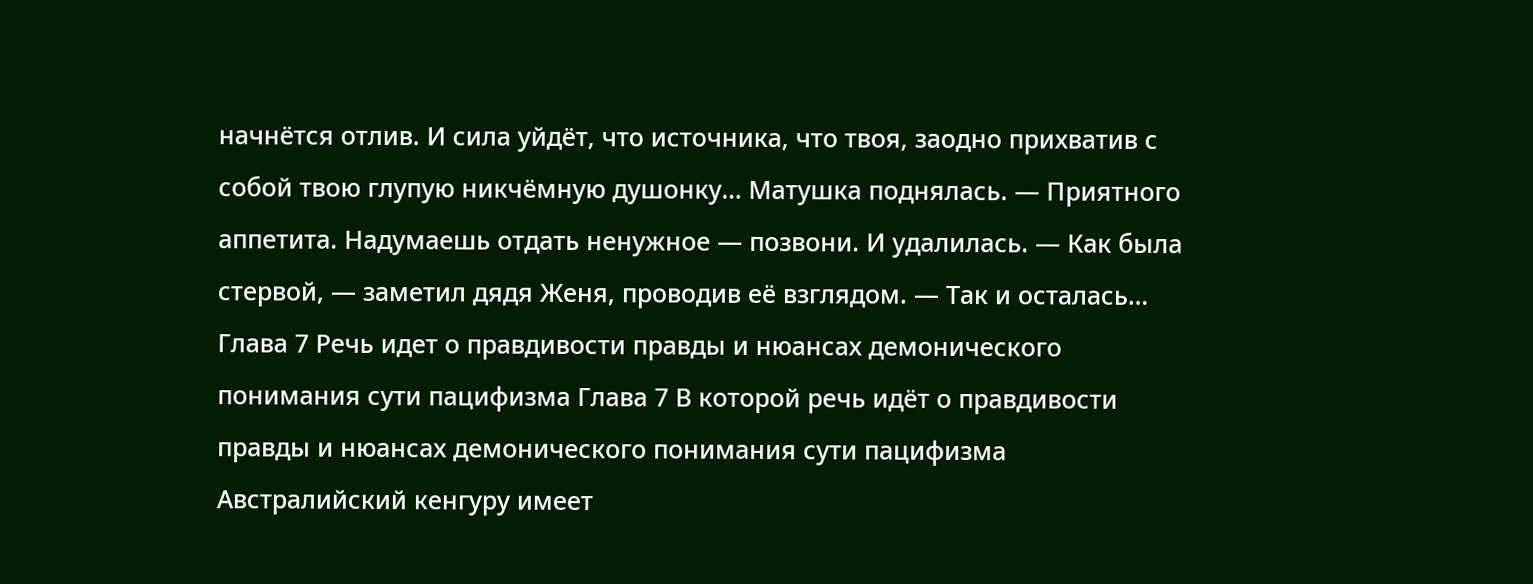начнётся отлив. И сила уйдёт, что источника, что твоя, заодно прихватив с собой твою глупую никчёмную душонку… Матушка поднялась. — Приятного аппетита. Надумаешь отдать ненужное — позвони. И удалилась. — Как была стервой, — заметил дядя Женя, проводив её взглядом. — Так и осталась… Глава 7 Речь идет о правдивости правды и нюансах демонического понимания сути пацифизма Глава 7 В которой речь идёт о правдивости правды и нюансах демонического понимания сути пацифизма Австралийский кенгуру имеет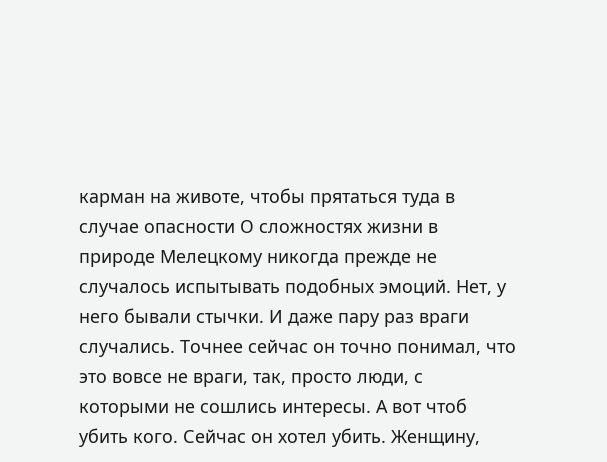карман на животе, чтобы прятаться туда в случае опасности О сложностях жизни в природе Мелецкому никогда прежде не случалось испытывать подобных эмоций. Нет, у него бывали стычки. И даже пару раз враги случались. Точнее сейчас он точно понимал, что это вовсе не враги, так, просто люди, с которыми не сошлись интересы. А вот чтоб убить кого. Сейчас он хотел убить. Женщину,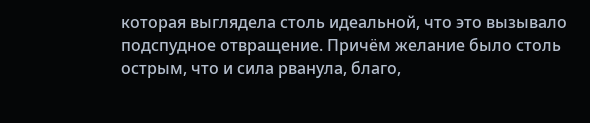которая выглядела столь идеальной, что это вызывало подспудное отвращение. Причём желание было столь острым, что и сила рванула, благо,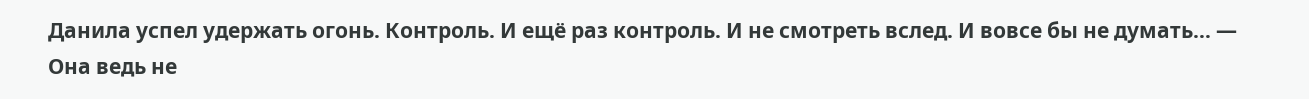Данила успел удержать огонь. Контроль. И ещё раз контроль. И не смотреть вслед. И вовсе бы не думать… — Она ведь не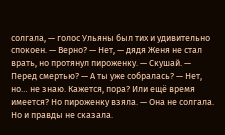солгала, — голос Ульяны был тих и удивительно спокоен. — Верно? — Нет, — дядя Женя не стал врать, но протянул пироженку. — Скушай. — Перед смертью? — А ты уже собралась? — Нет, но… не знаю. Кажется, пора? Или ещё время имеется? Но пироженку взяла. — Она не солгала. Но и правды не сказала.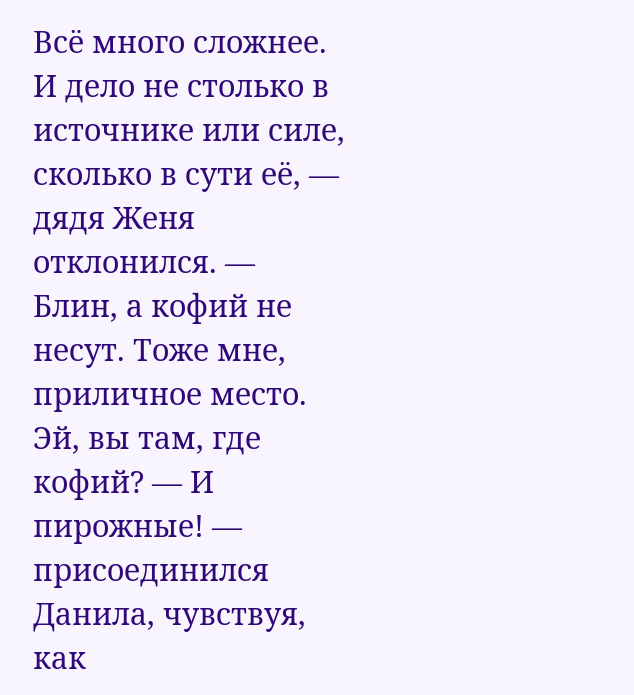Всё много сложнее. И дело не столько в источнике или силе, сколько в сути её, — дядя Женя отклонился. — Блин, а кофий не несут. Тоже мне, приличное место. Эй, вы там, где кофий? — И пирожные! — присоединился Данила, чувствуя, как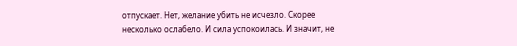отпускает. Нет, желание убить не исчезло. Скорее несколько ослабело. И сила успокоилась. И значит, не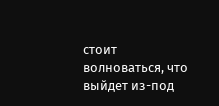стоит волноваться, что выйдет из-под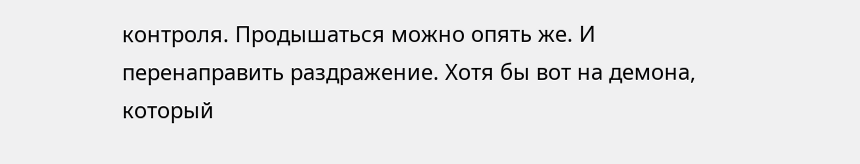контроля. Продышаться можно опять же. И перенаправить раздражение. Хотя бы вот на демона, который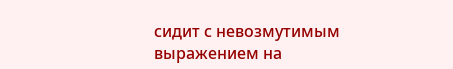сидит с невозмутимым выражением на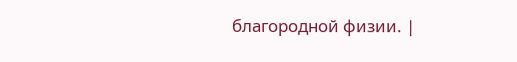благородной физии. |